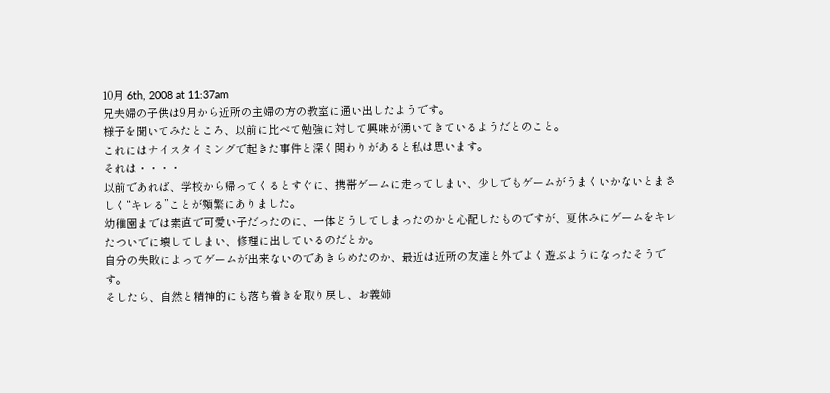10月 6th, 2008 at 11:37am
兄夫婦の子供は9月から近所の主婦の方の教室に通い出したようです。
様子を聞いてみたところ、以前に比べて勉強に対して興味が湧いてきているようだとのこと。
これにはナイスタイミングで起きた事件と深く関わりがあると私は思います。
それは・・・・
以前であれば、学校から帰ってくるとすぐに、携帯ゲームに走ってしまい、少しでもゲームがうまくいかないとまさしく“キレる”ことが頻繁にありました。
幼稚園までは素直で可愛い子だったのに、一体どうしてしまったのかと心配したものですが、夏休みにゲームをキレたついでに壊してしまい、修理に出しているのだとか。
自分の失敗によってゲームが出来ないのであきらめたのか、最近は近所の友達と外でよく遊ぶようになったそうです。
そしたら、自然と精神的にも落ち着きを取り戻し、お義姉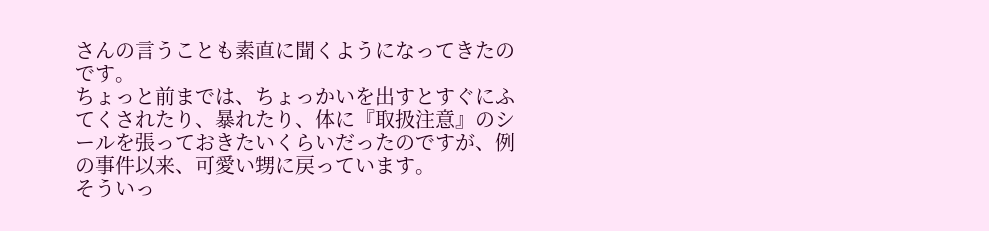さんの言うことも素直に聞くようになってきたのです。
ちょっと前までは、ちょっかいを出すとすぐにふてくされたり、暴れたり、体に『取扱注意』のシールを張っておきたいくらいだったのですが、例の事件以来、可愛い甥に戻っています。
そういっ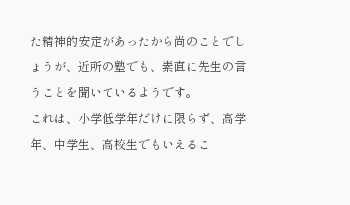た精神的安定があったから尚のことでしょうが、近所の塾でも、素直に先生の言うことを聞いているようです。
これは、小学低学年だけに限らず、高学年、中学生、高校生でもいえるこ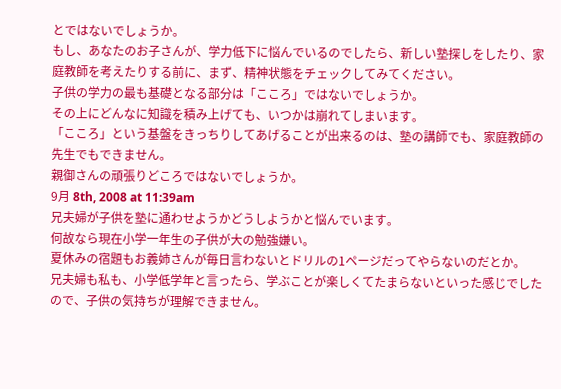とではないでしょうか。
もし、あなたのお子さんが、学力低下に悩んでいるのでしたら、新しい塾探しをしたり、家庭教師を考えたりする前に、まず、精神状態をチェックしてみてください。
子供の学力の最も基礎となる部分は「こころ」ではないでしょうか。
その上にどんなに知識を積み上げても、いつかは崩れてしまいます。
「こころ」という基盤をきっちりしてあげることが出来るのは、塾の講師でも、家庭教師の先生でもできません。
親御さんの頑張りどころではないでしょうか。
9月 8th, 2008 at 11:39am
兄夫婦が子供を塾に通わせようかどうしようかと悩んでいます。
何故なら現在小学一年生の子供が大の勉強嫌い。
夏休みの宿題もお義姉さんが毎日言わないとドリルの1ページだってやらないのだとか。
兄夫婦も私も、小学低学年と言ったら、学ぶことが楽しくてたまらないといった感じでしたので、子供の気持ちが理解できません。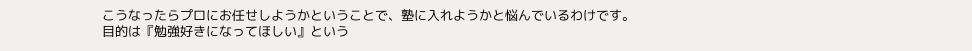こうなったらプロにお任せしようかということで、塾に入れようかと悩んでいるわけです。
目的は『勉強好きになってほしい』という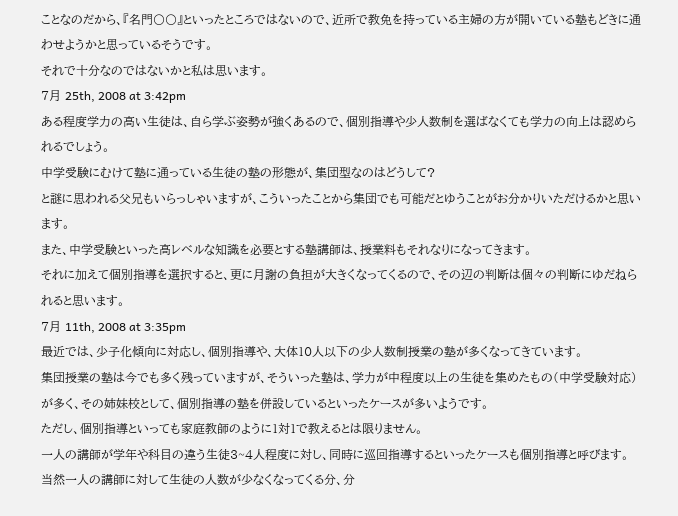ことなのだから、『名門〇〇』といったところではないので、近所で教免を持っている主婦の方が開いている塾もどきに通わせようかと思っているそうです。
それで十分なのではないかと私は思います。
7月 25th, 2008 at 3:42pm
ある程度学力の高い生徒は、自ら学ぶ姿勢が強くあるので、個別指導や少人数制を選ばなくても学力の向上は認められるでしょう。
中学受験にむけて塾に通っている生徒の塾の形態が、集団型なのはどうして?
と謎に思われる父兄もいらっしゃいますが、こういったことから集団でも可能だとゆうことがお分かりいただけるかと思います。
また、中学受験といった高レベルな知識を必要とする塾講師は、授業料もそれなりになってきます。
それに加えて個別指導を選択すると、更に月謝の負担が大きくなってくるので、その辺の判断は個々の判断にゆだねられると思います。
7月 11th, 2008 at 3:35pm
最近では、少子化傾向に対応し、個別指導や、大体10人以下の少人数制授業の塾が多くなってきています。
集団授業の塾は今でも多く残っていますが、そういった塾は、学力が中程度以上の生徒を集めたもの(中学受験対応)が多く、その姉妹校として、個別指導の塾を併設しているといったケースが多いようです。
ただし、個別指導といっても家庭教師のように1対1で教えるとは限りません。
一人の講師が学年や科目の違う生徒3~4人程度に対し、同時に巡回指導するといったケースも個別指導と呼びます。
当然一人の講師に対して生徒の人数が少なくなってくる分、分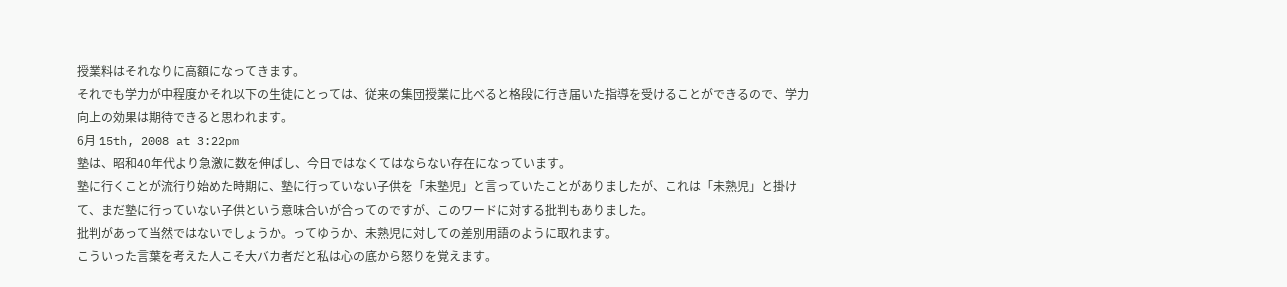授業料はそれなりに高額になってきます。
それでも学力が中程度かそれ以下の生徒にとっては、従来の集団授業に比べると格段に行き届いた指導を受けることができるので、学力向上の効果は期待できると思われます。
6月 15th, 2008 at 3:22pm
塾は、昭和40年代より急激に数を伸ばし、今日ではなくてはならない存在になっています。
塾に行くことが流行り始めた時期に、塾に行っていない子供を「未塾児」と言っていたことがありましたが、これは「未熟児」と掛けて、まだ塾に行っていない子供という意味合いが合ってのですが、このワードに対する批判もありました。
批判があって当然ではないでしょうか。ってゆうか、未熟児に対しての差別用語のように取れます。
こういった言葉を考えた人こそ大バカ者だと私は心の底から怒りを覚えます。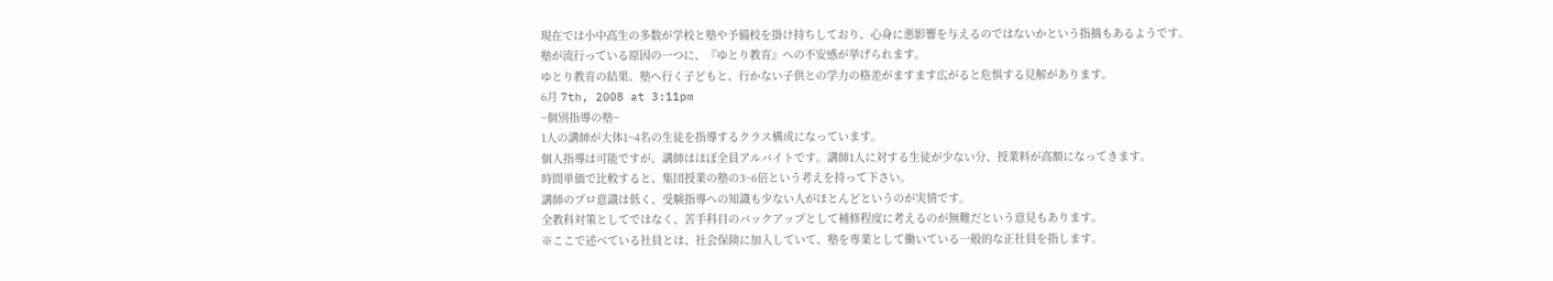現在では小中高生の多数が学校と塾や予備校を掛け持ちしており、心身に悪影響を与えるのではないかという指摘もあるようです。
塾が流行っている原因の一つに、『ゆとり教育』への不安感が挙げられます。
ゆとり教育の結果、塾へ行く子どもと、行かない子供との学力の格差がますます広がると危惧する見解があります。
6月 7th, 2008 at 3:11pm
~個別指導の塾~
1人の講師が大体1~4名の生徒を指導するクラス構成になっています。
個人指導は可能ですが、講師はほぼ全員アルバイトです。講師1人に対する生徒が少ない分、授業料が高額になってきます。
時間単価で比較すると、集団授業の塾の3~6倍という考えを持って下さい。
講師のプロ意識は低く、受験指導への知識も少ない人がほとんどというのが実情です。
全教科対策としてではなく、苦手科目のバックアップとして補修程度に考えるのが無難だという意見もあります。
※ここで述べている社員とは、社会保険に加入していて、塾を専業として働いている一般的な正社員を指します。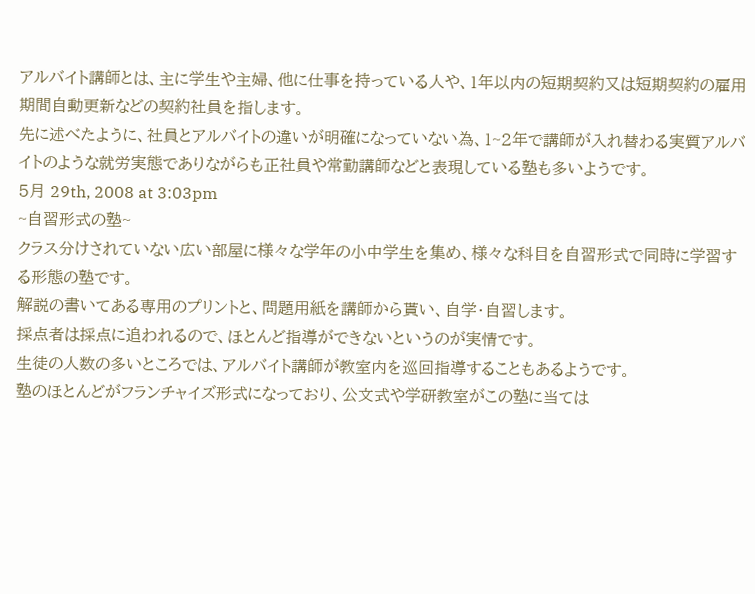アルバイト講師とは、主に学生や主婦、他に仕事を持っている人や、1年以内の短期契約又は短期契約の雇用期間自動更新などの契約社員を指します。
先に述べたように、社員とアルバイトの違いが明確になっていない為、1~2年で講師が入れ替わる実質アルバイトのような就労実態でありながらも正社員や常勤講師などと表現している塾も多いようです。
5月 29th, 2008 at 3:03pm
~自習形式の塾~
クラス分けされていない広い部屋に様々な学年の小中学生を集め、様々な科目を自習形式で同時に学習する形態の塾です。
解説の書いてある専用のプリントと、問題用紙を講師から貰い、自学・自習します。
採点者は採点に追われるので、ほとんど指導ができないというのが実情です。
生徒の人数の多いところでは、アルバイト講師が教室内を巡回指導することもあるようです。
塾のほとんどがフランチャイズ形式になっており、公文式や学研教室がこの塾に当ては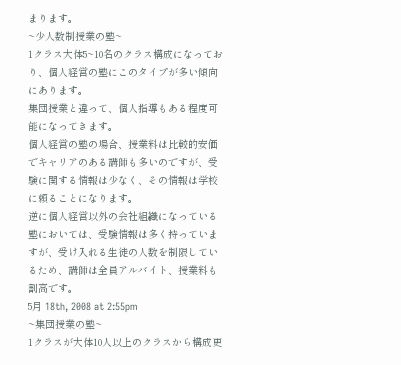まります。
~少人数制授業の塾~
1クラス大体5~10名のクラス構成になっており、個人経営の塾にこのタイプが多い傾向にあります。
集団授業と違って、個人指導もある程度可能になってきます。
個人経営の塾の場合、授業料は比較的安価でキャリアのある講師も多いのですが、受験に関する情報は少なく、その情報は学校に頼ることになります。
逆に個人経営以外の会社組織になっている塾においては、受験情報は多く持っていますが、受け入れる生徒の人数を制限しているため、講師は全員アルバイト、授業料も割高です。
5月 18th, 2008 at 2:55pm
~集団授業の塾~
1クラスが大体10人以上のクラスから構成更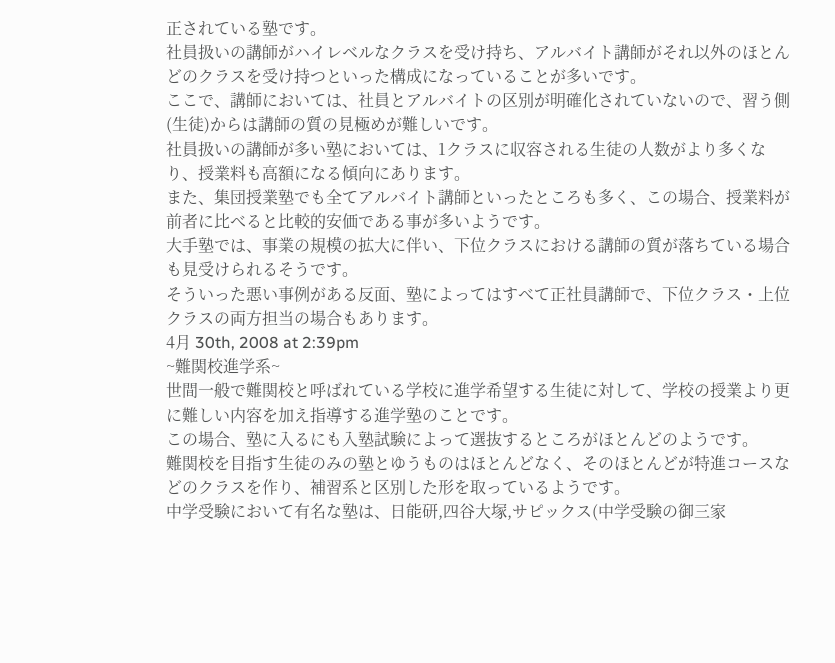正されている塾です。
社員扱いの講師がハイレベルなクラスを受け持ち、アルバイト講師がそれ以外のほとんどのクラスを受け持つといった構成になっていることが多いです。
ここで、講師においては、社員とアルバイトの区別が明確化されていないので、習う側(生徒)からは講師の質の見極めが難しいです。
社員扱いの講師が多い塾においては、1クラスに収容される生徒の人数がより多くなり、授業料も高額になる傾向にあります。
また、集団授業塾でも全てアルバイト講師といったところも多く、この場合、授業料が前者に比べると比較的安価である事が多いようです。
大手塾では、事業の規模の拡大に伴い、下位クラスにおける講師の質が落ちている場合も見受けられるそうです。
そういった悪い事例がある反面、塾によってはすべて正社員講師で、下位クラス・上位クラスの両方担当の場合もあります。
4月 30th, 2008 at 2:39pm
~難関校進学系~
世間一般で難関校と呼ばれている学校に進学希望する生徒に対して、学校の授業より更に難しい内容を加え指導する進学塾のことです。
この場合、塾に入るにも入塾試験によって選抜するところがほとんどのようです。
難関校を目指す生徒のみの塾とゆうものはほとんどなく、そのほとんどが特進コースなどのクラスを作り、補習系と区別した形を取っているようです。
中学受験において有名な塾は、日能研,四谷大塚,サピックス(中学受験の御三家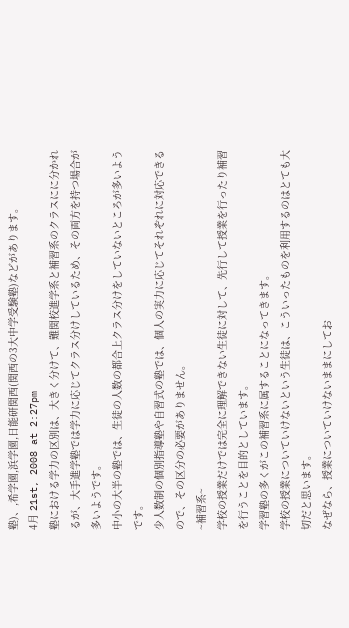塾)、,希学園,浜学園,日能研関西(関西の3大中学受験塾)などがあります。
4月 21st, 2008 at 2:27pm
塾における学力の区別は、大きく分けて、難関校進学系と補習系のクラスにに分かれるが、大手進学塾では学力に応じてクラス分けしているため、その両方を持つ場合が多いようです。
中小の大半の塾では、生徒の人数の都合上クラス分けをしていないところが多いようです。
少人数制の個別指導塾や自習式の塾では、個人の実力に応じてそれぞれに対応できるので、その区分の必要がありません。
~補習系~
学校の授業だけでは完全に理解できない生徒に対して、先行して授業を行ったり補習を行うことを目的としています。
学習塾の多くがこの補習系に属することになってきます。
学校の授業についていけないという生徒は、こういったものを利用するのはとても大切だと思います。
なぜなら、授業についていけないままにしてお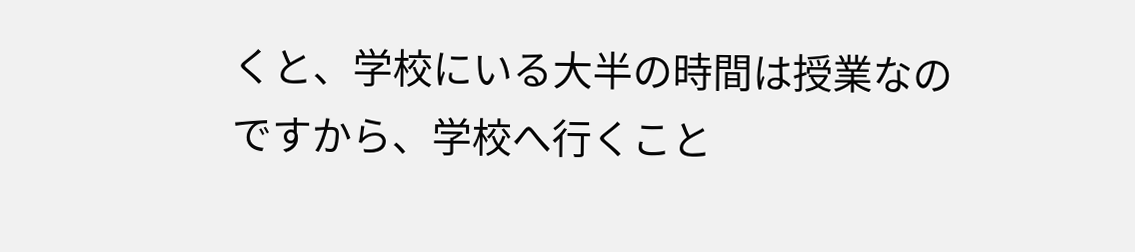くと、学校にいる大半の時間は授業なのですから、学校へ行くこと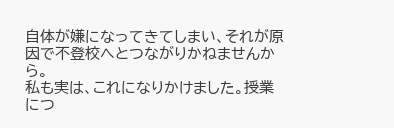自体が嫌になってきてしまい、それが原因で不登校へとつながりかねませんから。
私も実は、これになりかけました。授業につ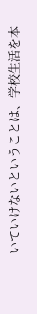いていけないということは、学校生活を本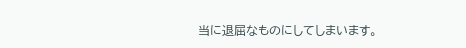当に退屈なものにしてしまいます。